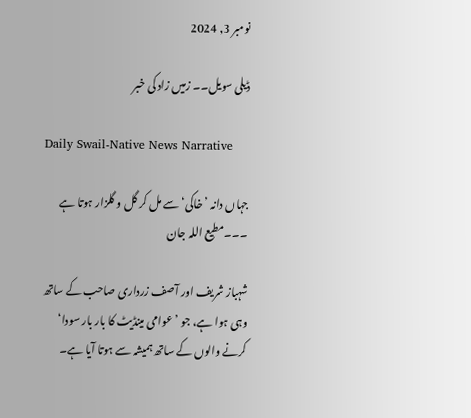نومبر 3, 2024

ڈیلی سویل۔۔ زمیں زاد کی خبر

Daily Swail-Native News Narrative

جہاں دانہ ’خاکی‘ سے مل کر گل و گلزار ہوتا ہے ۔۔۔مطیع اللہ جان

شہباز شریف اور آصف زرداری صاحب کے ساتھ وہی ہوا ہے، جو ’عوامی مینڈیٹ کا بار بار سودا‘ کرنے والوں کے ساتھ ہمیشہ سے ہوتا آیا ہے۔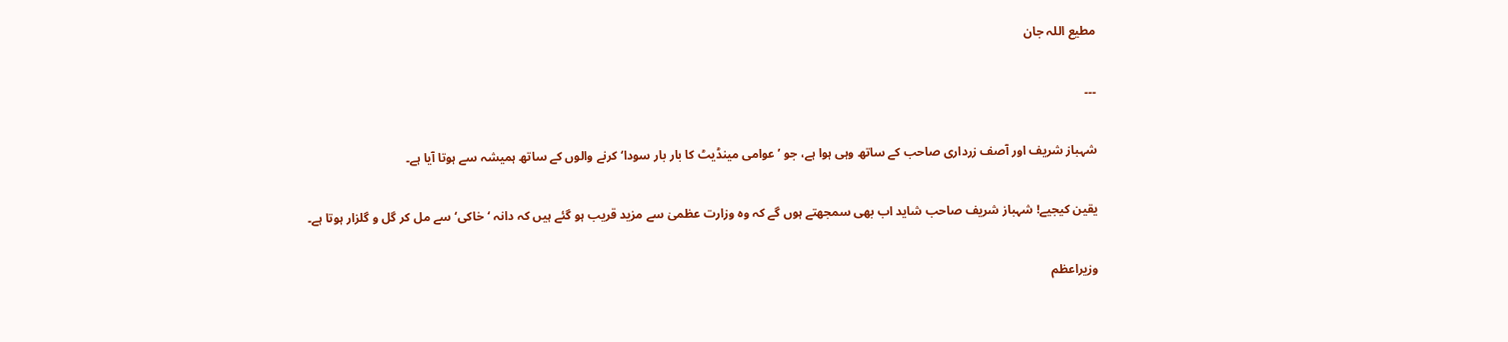مطیع اللہ جان

۔۔۔

شہباز شریف اور آصف زرداری صاحب کے ساتھ وہی ہوا ہے، جو ’عوامی مینڈیٹ کا بار بار سودا‘ کرنے والوں کے ساتھ ہمیشہ سے ہوتا آیا ہے۔

یقین کیجیے! شہباز شریف صاحب شاید اب بھی سمجھتے ہوں گے کہ وہ وزارت عظمیٰ سے مزید قریب ہو گئے ہیں کہ دانہ ‘خاکی‘سے مل کر گل و گلزار ہوتا ہے۔

وزیراعظم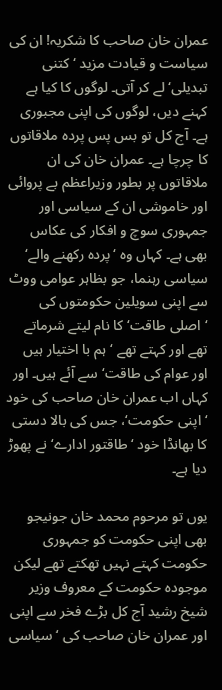عمران خان صاحب کا شکریہ! ان کی سیاست و قیادت مزید ‘کتنی تبدیلی‘ لے کر آتی۔ لوگوں کا کیا ہے کہنے دیں، لوگوں کی اپنی مجبوری ہے۔ آج کل تو بس پس پردہ ملاقاتوں کا چرچا ہے۔ عمران خان کی ان ملاقاتوں پر بطور وزیراعظم بے پروائی اور خاموشی ان کے سیاسی اور جمہوری سوچ و افکار کی عکاس بھی ہے۔ کہاں وہ ‘پردہ رکھنے والے‘ سیاسی رہنما، جو بظاہر عوامی ووٹ سے اپنی سویلین حکومتوں کی ‘اصلی طاقت‘ کا نام لیتے شرماتے تھے اور کہتے تھے ‘ہم با اختیار ہیں اور عوام کی طاقت‘ سے آئے ہیں۔ اور کہاں اب عمران خان صاحب کی خود ‘اپنی حکومت‘، جس کی بالا دستی کا بھانڈا خود ‘طاقتور ادارے‘ نے پھوڑ دیا ہے۔

یوں تو مرحوم محمد خان جونیجو بھی اپنی حکومت کو جمہوری حکومت کہتے نہیں تھکتے تھے لیکن موجودہ حکومت کے معروف وزیر شیخ رشید آج کل بڑے فخر سے اپنی اور عمران خان صاحب کی ‘سیاسی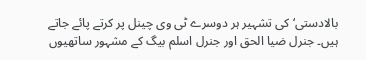بالادستی‘ کی تشہیر ہر دوسرے ٹی وی چینل پر کرتے پائے جاتے ہیں۔ جنرل ضیا الحق اور جنرل اسلم بیگ کے مشہور ساتھیوں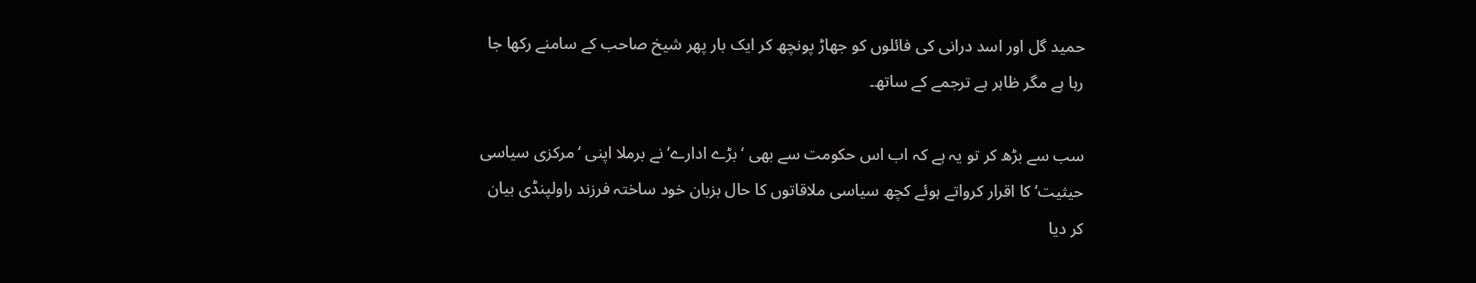حمید گل اور اسد درانی کی فائلوں کو جھاڑ پونچھ کر ایک بار پھر شیخ صاحب کے سامنے رکھا جا رہا ہے مگر ظاہر ہے ترجمے کے ساتھ۔

سب سے بڑھ کر تو یہ ہے کہ اب اس حکومت سے بھی ‘بڑے ادارے‘ نے برملا اپنی ‘مرکزی سیاسی حیثیت‘ کا اقرار کرواتے ہوئے کچھ سیاسی ملاقاتوں کا حال بزبان خود ساختہ فرزند راولپنڈی بیان کر دیا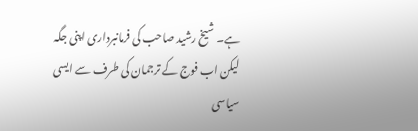ہے۔ شیخ رشید صاحب کی فرمانبرداری اپنی جگہ لیکن اب فوج کے ترجمان کی طرف سے ایسی سیاسی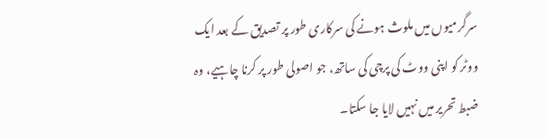سرگرمیوں میں ملوث ہونے کی سرکاری طور پر تصدیق کے بعد ایک ووٹر کو اپنی ووٹ کی پرچی کی ساتھ، جو اصولی طور پر کرنا چاہیے، وہ ضبط تحریر میں نہیں لایا جا سکتا۔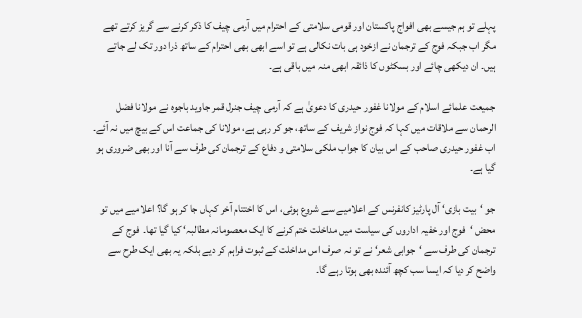پہلے تو ہم جیسے بھی افواج پاکستان اور قومی سلامتی کے احترام میں آرمی چیف کا ذکر کرنے سے گریز کرتے تھے مگر اب جبکہ فوج کے ترجمان نے ازخود ہی بات نکالی ہے تو اسے ابھی بھی احترام کے ساتھ ذرا دور تک لے جاتے ہیں۔ ان دیکھی چائے اور بسکٹوں کا ذائقہ ابھی منہ میں باقی ہے۔

جمیعت علمائے اسلام کے مولانا غفور حیدری کا دعویٰ ہے کہ آرمی چیف جنرل قمر جاوید باجوہ نے مولانا فضل الرحمان سے ملاقات میں کہا کہ فوج نواز شریف کے ساتھ، جو کر رہی ہے، مولانا کی جماعت اس کے بیچ میں نہ آئے۔ اب غفور حیدری صاحب کے اس بیان کا جواب ملکی سلامتی و دفاع کے ترجمان کی طرف سے آنا اور بھی ضروری ہو گیا ہے۔

جو ‘بیت بازی‘ آل پارٹیز کانفرنس کے اعلامیے سے شروع ہوئی، اس کا اختتام آخر کہاں جا کر ہو گا؟ اعلامیے میں تو محض ‘فوج اور خفیہ اداروں کی سیاست میں مداخلت ختم کرنے کا ایک معصومانہ مطالبہ‘ کیا گیا تھا۔  فوج کے ترجمان کی طرف سے ‘جوابی شعر‘ نے تو نہ صرف اس مداخلت کے ثبوت فراہم کر دیے بلکہ یہ بھی ایک طرح سے واضح کر دیا کہ ایسا سب کچھ آئندہ بھی ہوتا رہے گا۔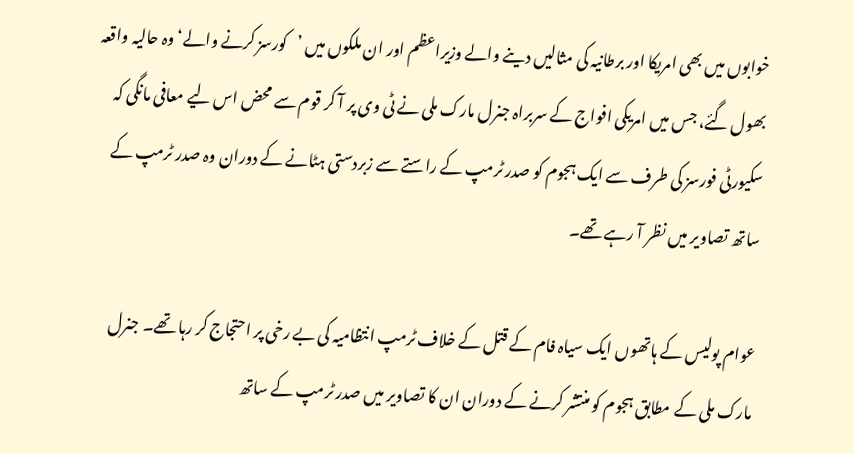خوابوں میں بھی امریکا اور برطانیہ کی مثالیں دینے والے وزیراعظم اور ان ملکوں میں ’کورسز کرنے والے‘ وہ حالیہ واقعہ بھول گئے، جس میں امریکی افواج کے سربراہ جنرل مارک ملی نے ٹی وی پر آ کر قوم سے محض اس لیے معافی مانگی کہ سکیورٹی فورسز کی طرف سے ایک ہجوم کو صدر ٹرمپ کے راستے سے زبردستی ہٹانے کے دوران وہ صدر ٹرمپ کے ساتھ تصاویر میں نظر آ رہے تھے۔

عوام پولیس کے ہاتھوں ایک سیاہ فام کے قتل کے خلاف ٹرمپ انتظامیہ کی بے رخی پر احتجاج کر رہا تھے۔ جنرل مارک ملی کے مطابق ہجوم کو منتشر کرنے کے دوران ان کا تصاویر میں صدر ٹرمپ کے ساتھ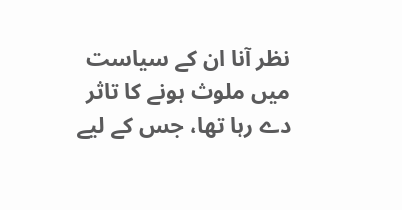نظر آنا ان کے سیاست میں ملوث ہونے کا تاثر دے رہا تھا، جس کے لیے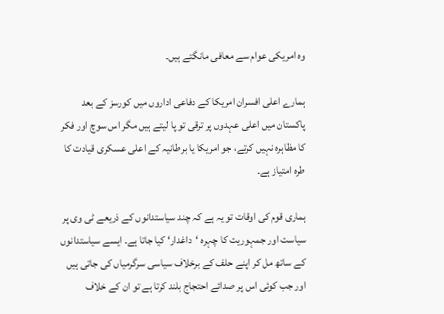وہ امریکی عوام سے معافی مانگتے ہیں۔

ہمارے اعلی افسران امریکا کے دفاعی اداروں میں کورسز کے بعد پاکستان میں اعلی عہدوں پر ترقی تو پا لیتے ہیں مگر اس سوچ اور فکر کا مظاہرہ نہیں کرتے، جو امریکا یا برطانیہ کے اعلی عسکری قیادت کا طرہ امتیاز ہے۔

ہماری قوم کی اوقات تو یہ ہے کہ چند سیاستدانوں کے ذریعے ٹی وی پر سیاست اور جمہوریت کا چہرہ ‘داغدار‘ کیا جاتا ہے۔ ایسے سیاستدانوں کے ساتھ مل کر اپنے حلف کے برخلاف سیاسی سرگرمیاں کی جاتی ہیں اور جب کوئی اس پر صدائے احتجاج بلند کرتا ہے تو ان کے خلاف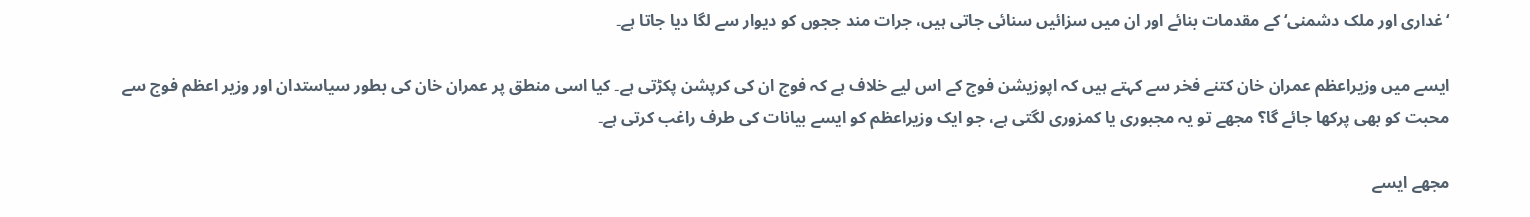‘غداری اور ملک دشمنی‘ کے مقدمات بنائے اور ان میں سزائیں سنائی جاتی ہیں، جرات مند ججوں کو دیوار سے لگا دیا جاتا ہے۔

ایسے میں وزیراعظم عمران خان کتنے فخر سے کہتے ہیں کہ اپوزیشن فوج کے اس لیے خلاف ہے کہ فوج ان کی کرپشن پکڑتی ہے۔ کیا اسی منطق پر عمران خان کی بطور سیاستدان اور وزیر اعظم فوج سے محبت کو بھی پرکھا جائے گا؟ مجھے تو یہ مجبوری یا کمزوری لگتی ہے، جو ایک وزیراعظم کو ایسے بیانات کی طرف راغب کرتی ہے۔

مجھے ایسے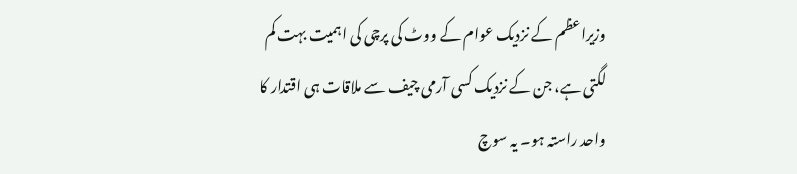وزیراعظم کے نزدیک عوام کے ووٹ کی پرچی کی اہمیت بہت کم لگتی ہے، جن کے نزدیک کسی آرمی چیف سے ملاقات ہی اقتدار کا واحد راستہ ہو۔ یہ سوچ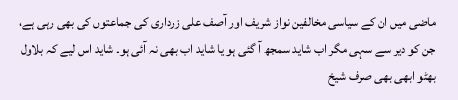ماضی میں ان کے سیاسی مخالفین نواز شریف اور آصف علی زرداری کی جماعتوں کی بھی رہی ہے، جن کو دیر سے سہی مگر اب شاید سمجھ آ گئی ہو یا شاید اب بھی نہ آئی ہو۔ شاید اس لیے کہ بلاول بھٹو ابھی بھی صرف شیخ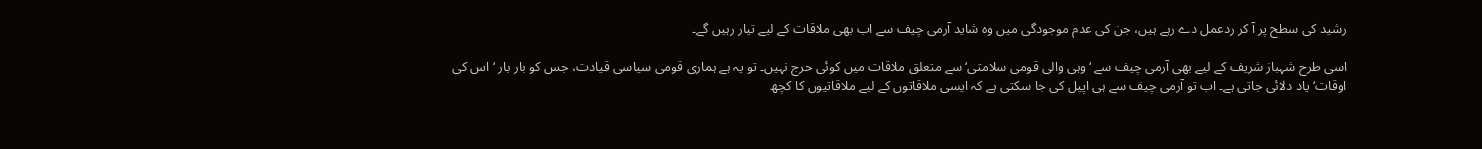رشید کی سطح پر آ کر ردعمل دے رہے ہیں، جن کی عدم موجودگی میں وہ شاید آرمی چیف سے اب بھی ملاقات کے لیے تیار رہیں گے۔

اسی طرح شہباز شریف کے لیے بھی آرمی چیف سے ‘وہی والی قومی سلامتی‘ سے متعلق ملاقات میں کوئی حرج نہیں۔ تو یہ ہے ہماری قومی سیاسی قیادت، جس کو بار بار ‘اس کی اوقات‘ یاد دلائی جاتی ہے۔ اب تو آرمی چیف سے ہی اپیل کی جا سکتی ہے کہ ایسی ملاقاتوں کے لیے ملاقاتیوں کا کچھ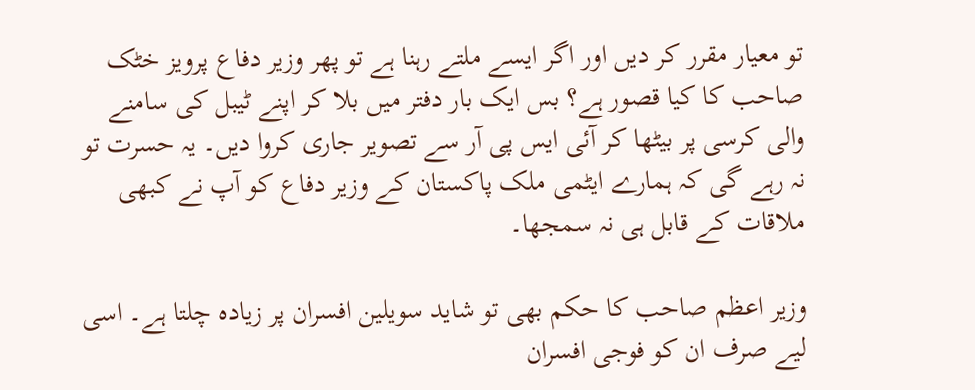تو معیار مقرر کر دیں اور اگر ایسے ملتے رہنا ہے تو پھر وزیر دفاع پرویز خٹک صاحب کا کیا قصور ہے؟ بس ایک بار دفتر میں بلا کر اپنے ٹیبل کی سامنے والی کرسی پر بیٹھا کر آئی ایس پی آر سے تصویر جاری کروا دیں۔ یہ حسرت تو نہ رہے گی کہ ہمارے ایٹمی ملک پاکستان کے وزیر دفاع کو آپ نے کبھی ملاقات کے قابل ہی نہ سمجھا۔

وزیر اعظم صاحب کا حکم بھی تو شاید سویلین افسران پر زیادہ چلتا ہے۔ اسی لیے صرف ان کو فوجی افسران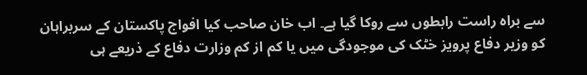سے براہ راست رابطوں سے روکا گیا ہے۔ اب خان صاحب کیا افواج پاکستان کے سربراہان کو وزیر دفاع پرویز خٹک کی موجودگی میں یا کم از کم وزارت دفاع کے ذریعے ہی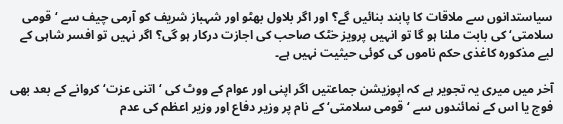سیاستدانوں سے ملاقات کا پابند بنائیں گے؟ اور اگر بلاول بھٹو اور شہباز شریف کو آرمی چیف سے ‘قومی سلامتی‘ کی بابت ملنا ہو گا تو انہیں پرویز خٹک صاحب کی اجازت درکار ہو گی؟ اگر نہیں تو افسر شاہی کے لیے مذکورہ کاغذی حکم ناموں کی کوئی حیثیت نہیں ہے۔

آخر میں میری یہ تجویر ہے کہ اپوزیشن جماعتیں اگر اپنی اور عوام کے ووٹ کی ‘اتنی عزت‘ کروانے کے بعد بھی فوج یا اس کے نمائندوں سے ‘قومی سلامتی‘ کے نام پر وزیر دفاع اور وزیر اعظم کی عدم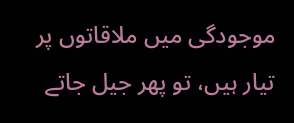موجودگی میں ملاقاتوں پر تیار ہیں، تو پھر جیل جاتے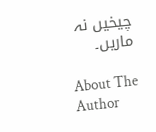چیخیں نہ ماریں۔

About The Author